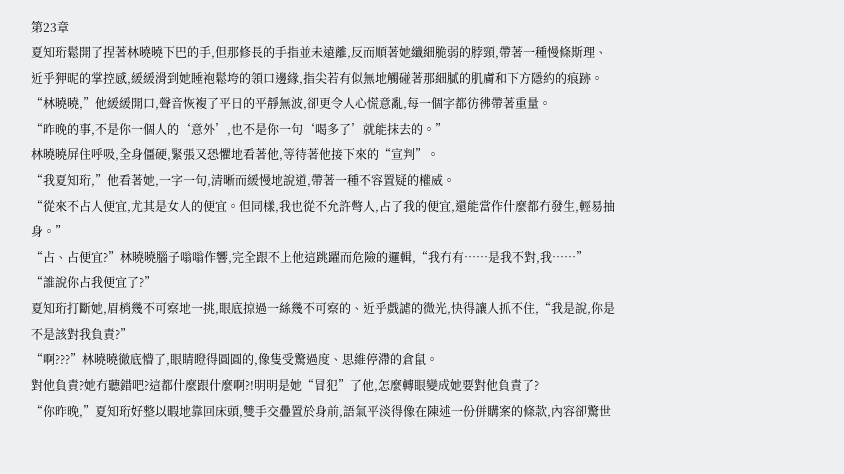第23章
夏知珩鬆開了捏著林曉曉下巴的手,但那修長的手指並未遠離,反而順著她纖細脆弱的脖頸,帶著一種慢條斯理、近乎狎昵的掌控感,緩緩滑到她睡袍鬆垮的領口邊緣,指尖若有似無地觸碰著那細膩的肌膚和下方隱約的痕跡。
“林曉曉,”他緩緩開口,聲音恢複了平日的平靜無波,卻更令人心慌意亂,每一個字都彷彿帶著重量。
“昨晚的事,不是你一個人的‘意外’,也不是你一句‘喝多了’就能抹去的。”
林曉曉屏住呼吸,全身僵硬,緊張又恐懼地看著他,等待著他接下來的“宣判”。
“我夏知珩,”他看著她,一字一句,清晰而緩慢地說道,帶著一種不容置疑的權威。
“從來不占人便宜,尤其是女人的便宜。但同樣,我也從不允許彆人,占了我的便宜,還能當作什麼都冇發生,輕易抽身。”
“占、占便宜?”林曉曉腦子嗡嗡作響,完全跟不上他這跳躍而危險的邏輯,“我冇有……是我不對,我……”
“誰說你占我便宜了?”
夏知珩打斷她,眉梢幾不可察地一挑,眼底掠過一絲幾不可察的、近乎戲謔的微光,快得讓人抓不住,“我是說,你是不是該對我負責?”
“啊???”林曉曉徹底懵了,眼睛瞪得圓圓的,像隻受驚過度、思維停滯的倉鼠。
對他負責?她冇聽錯吧?這都什麼跟什麼啊?!明明是她“冒犯”了他,怎麼轉眼變成她要對他負責了?
“你昨晚,”夏知珩好整以暇地靠回床頭,雙手交疊置於身前,語氣平淡得像在陳述一份併購案的條款,內容卻驚世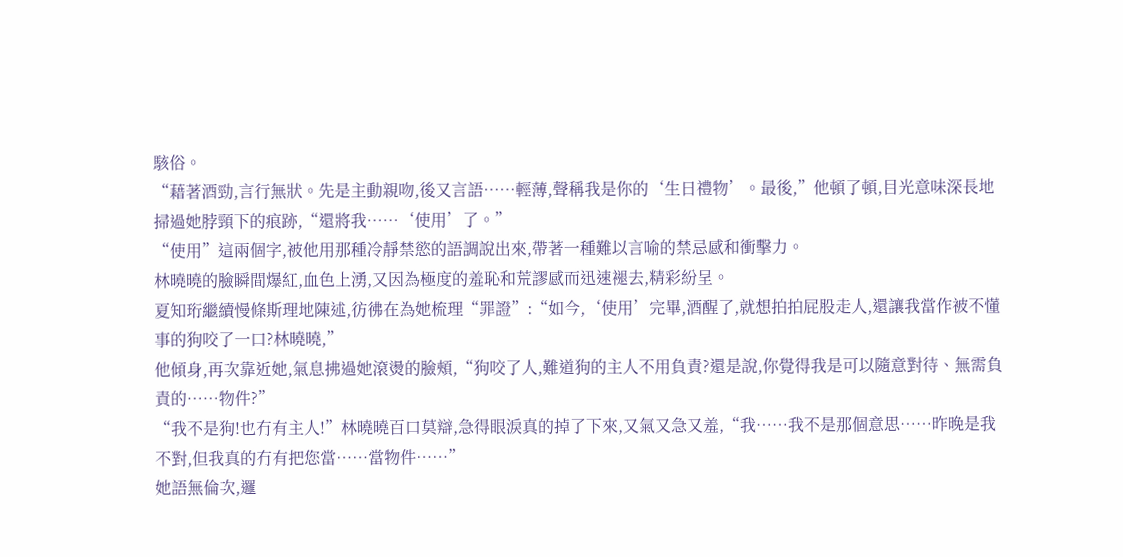駭俗。
“藉著酒勁,言行無狀。先是主動親吻,後又言語……輕薄,聲稱我是你的‘生日禮物’。最後,”他頓了頓,目光意味深長地掃過她脖頸下的痕跡,“還將我……‘使用’了。”
“使用”這兩個字,被他用那種冷靜禁慾的語調說出來,帶著一種難以言喻的禁忌感和衝擊力。
林曉曉的臉瞬間爆紅,血色上湧,又因為極度的羞恥和荒謬感而迅速褪去,精彩紛呈。
夏知珩繼續慢條斯理地陳述,彷彿在為她梳理“罪證”:“如今,‘使用’完畢,酒醒了,就想拍拍屁股走人,還讓我當作被不懂事的狗咬了一口?林曉曉,”
他傾身,再次靠近她,氣息拂過她滾燙的臉頰,“狗咬了人,難道狗的主人不用負責?還是說,你覺得我是可以隨意對待、無需負責的……物件?”
“我不是狗!也冇有主人!”林曉曉百口莫辯,急得眼淚真的掉了下來,又氣又急又羞,“我……我不是那個意思……昨晚是我不對,但我真的冇有把您當……當物件……”
她語無倫次,邏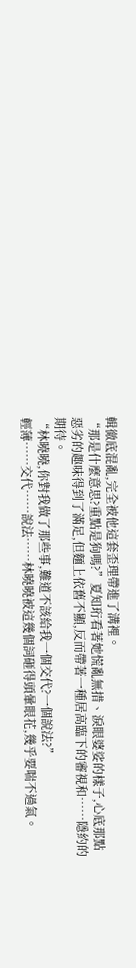輯徹底混亂,完全被他這套歪理帶進了溝裡。
“那是什麼意思?重點是狗嗎?”夏知珩看著她慌亂無措、淚眼婆娑的樣子,心底那點惡劣的趣味得到了滿足,但麵上依舊不顯,反而帶著一種居高臨下的審視和……隱約的期待。
“林曉曉,你對我做了那些事,難道不該給我一個交代?一個說法?”
輕薄……交代……說法……林曉曉被這幾個詞砸得頭暈眼花,幾乎要喘不過氣。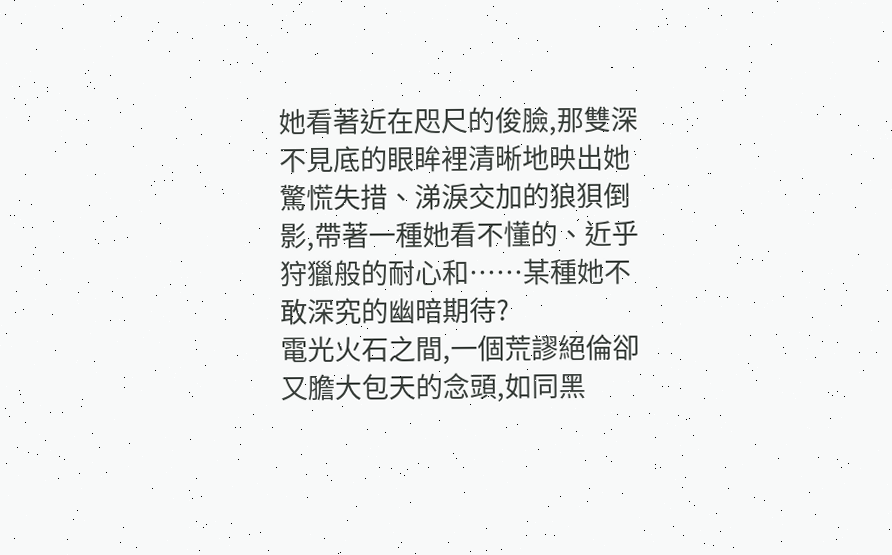她看著近在咫尺的俊臉,那雙深不見底的眼眸裡清晰地映出她驚慌失措、涕淚交加的狼狽倒影,帶著一種她看不懂的、近乎狩獵般的耐心和……某種她不敢深究的幽暗期待?
電光火石之間,一個荒謬絕倫卻又膽大包天的念頭,如同黑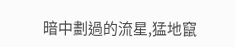暗中劃過的流星,猛地竄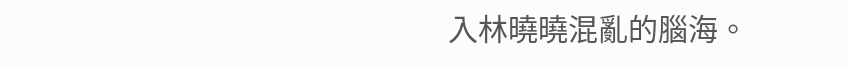入林曉曉混亂的腦海。